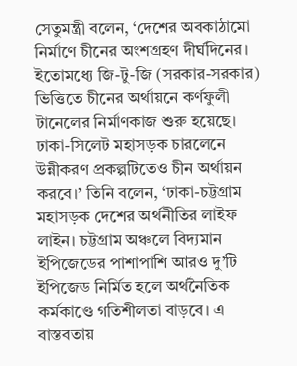সেতুমন্ত্রী বলেন, ‘দেশের অবকাঠামো নির্মাণে চীনের অংশগ্রহণ দীর্ঘদিনের। ইতোমধ্যে জি-টু-জি (সরকার-সরকার) ভিত্তিতে চীনের অর্থায়নে কর্ণফুলী টানেলের নির্মাণকাজ শুরু হয়েছে। ঢাকা-সিলেট মহাসড়ক চারলেনে উন্নীকরণ প্রকল্পটিতেও চীন অর্থায়ন করবে।’ তিনি বলেন, ‘ঢাকা-চট্টগ্রাম মহাসড়ক দেশের অর্থনীতির লাইফ লাইন। চট্টগ্রাম অঞ্চলে বিদ্যমান ইপিজেডের পাশাপাশি আরও দু’টি ইপিজেড নির্মিত হলে অর্থনৈতিক কর্মকাণ্ডে গতিশীলতা বাড়বে। এ বাস্তবতায়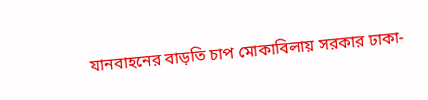যানবাহনের বাড়তি চাপ মোকাবিলায় সরকার ঢাকা-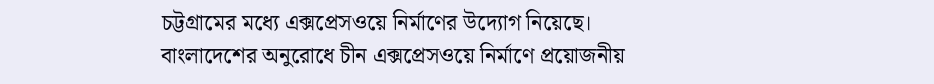চট্টগ্রামের মধ্যে এক্সপ্রেসওয়ে নির্মাণের উদ্যোগ নিয়েছে। বাংলাদেশের অনুরোধে চীন এক্সপ্রেসওয়ে নির্মাণে প্রয়োজনীয়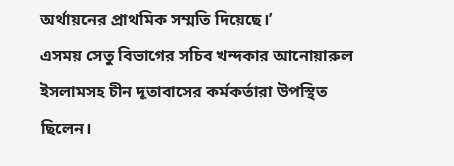অর্থায়নের প্রাথমিক সম্মতি দিয়েছে।’
এসময় সেতু বিভাগের সচিব খন্দকার আনোয়ারুল ইসলামসহ চীন দূতাবাসের কর্মকর্তারা উপস্থিত ছিলেন।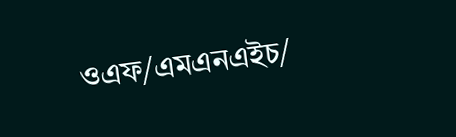ওএফ/এমএনএইচ/